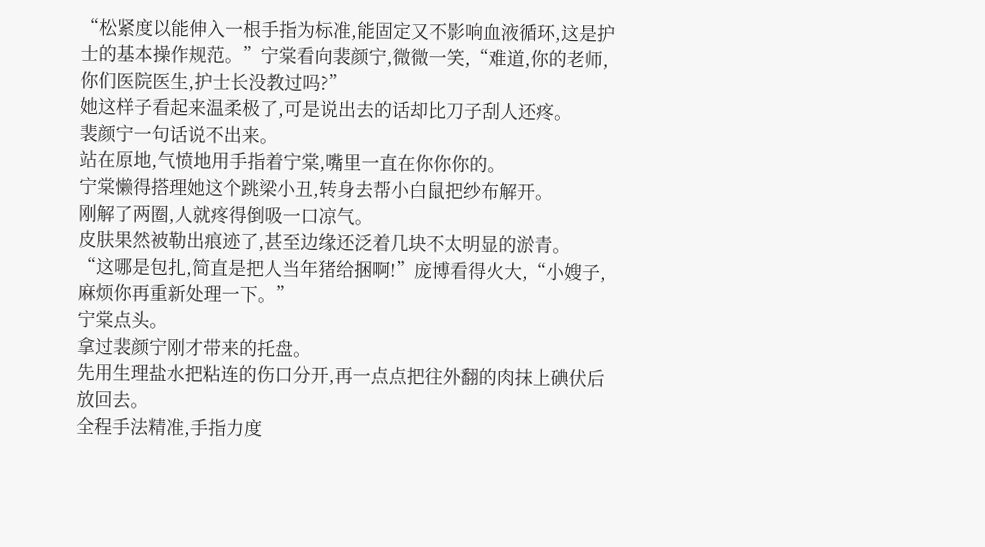“松紧度以能伸入一根手指为标准,能固定又不影响血液循环,这是护士的基本操作规范。”宁棠看向裴颜宁,微微一笑,“难道,你的老师,你们医院医生,护士长没教过吗?”
她这样子看起来温柔极了,可是说出去的话却比刀子刮人还疼。
裴颜宁一句话说不出来。
站在原地,气愤地用手指着宁棠,嘴里一直在你你你的。
宁棠懒得搭理她这个跳梁小丑,转身去帮小白鼠把纱布解开。
刚解了两圈,人就疼得倒吸一口凉气。
皮肤果然被勒出痕迹了,甚至边缘还泛着几块不太明显的淤青。
“这哪是包扎,简直是把人当年猪给捆啊!”庞博看得火大,“小嫂子,麻烦你再重新处理一下。”
宁棠点头。
拿过裴颜宁刚才带来的托盘。
先用生理盐水把粘连的伤口分开,再一点点把往外翻的肉抹上碘伏后放回去。
全程手法精准,手指力度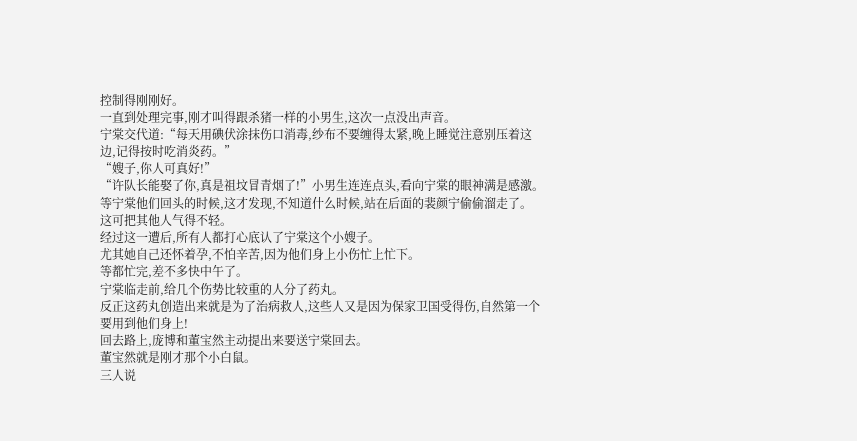控制得刚刚好。
一直到处理完事,刚才叫得跟杀猪一样的小男生,这次一点没出声音。
宁棠交代道:“每天用碘伏涂抹伤口消毒,纱布不要缠得太紧,晚上睡觉注意别压着这边,记得按时吃消炎药。”
“嫂子,你人可真好!”
“许队长能娶了你,真是祖坟冒青烟了!”小男生连连点头,看向宁棠的眼神满是感激。
等宁棠他们回头的时候,这才发现,不知道什么时候,站在后面的裴颜宁偷偷溜走了。
这可把其他人气得不轻。
经过这一遭后,所有人都打心底认了宁棠这个小嫂子。
尤其她自己还怀着孕,不怕辛苦,因为他们身上小伤忙上忙下。
等都忙完,差不多快中午了。
宁棠临走前,给几个伤势比较重的人分了药丸。
反正这药丸创造出来就是为了治病救人,这些人又是因为保家卫国受得伤,自然第一个要用到他们身上!
回去路上,庞博和董宝然主动提出来要送宁棠回去。
董宝然就是刚才那个小白鼠。
三人说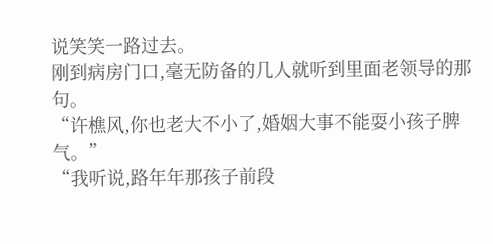说笑笑一路过去。
刚到病房门口,毫无防备的几人就听到里面老领导的那句。
“许樵风,你也老大不小了,婚姻大事不能耍小孩子脾气。”
“我听说,路年年那孩子前段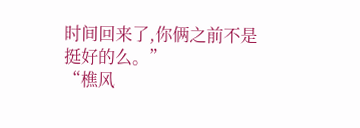时间回来了,你俩之前不是挺好的么。”
“樵风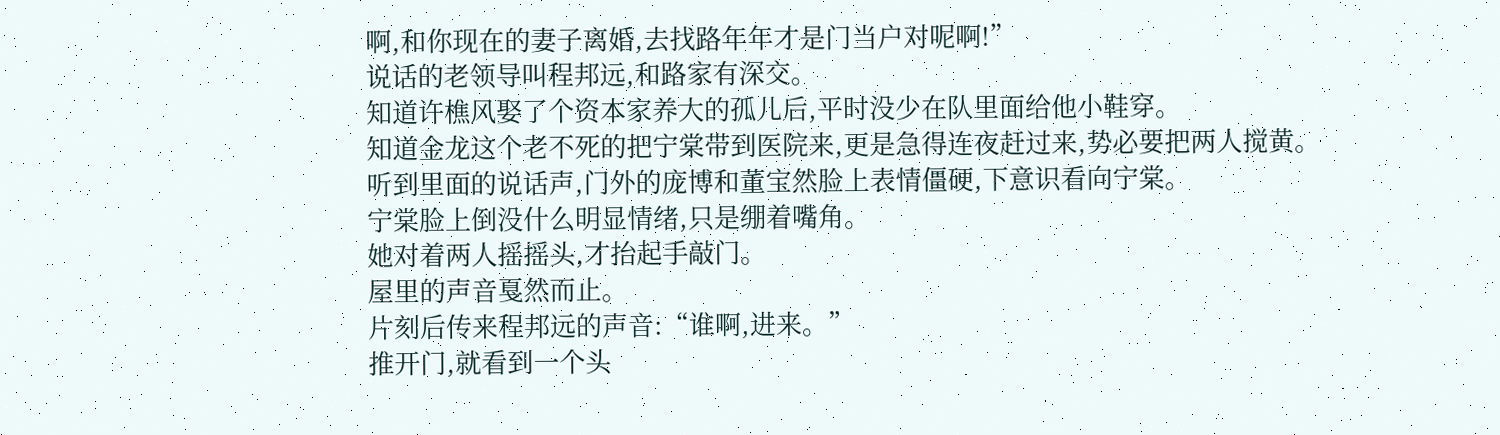啊,和你现在的妻子离婚,去找路年年才是门当户对呢啊!”
说话的老领导叫程邦远,和路家有深交。
知道许樵风娶了个资本家养大的孤儿后,平时没少在队里面给他小鞋穿。
知道金龙这个老不死的把宁棠带到医院来,更是急得连夜赶过来,势必要把两人搅黄。
听到里面的说话声,门外的庞博和董宝然脸上表情僵硬,下意识看向宁棠。
宁棠脸上倒没什么明显情绪,只是绷着嘴角。
她对着两人摇摇头,才抬起手敲门。
屋里的声音戛然而止。
片刻后传来程邦远的声音:“谁啊,进来。”
推开门,就看到一个头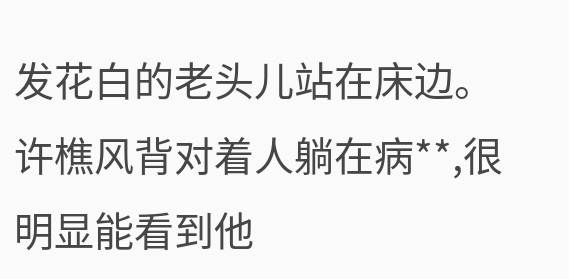发花白的老头儿站在床边。
许樵风背对着人躺在病**,很明显能看到他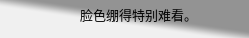脸色绷得特别难看。